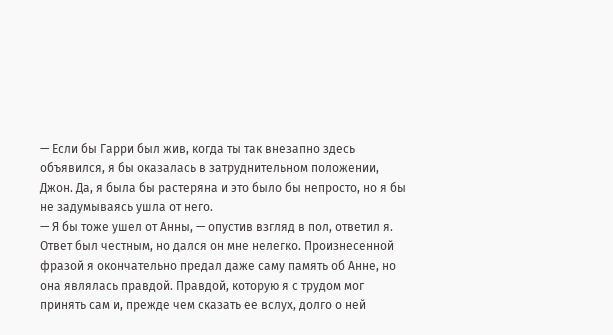— Если бы Гарри был жив, когда ты так внезапно здесь объявился, я бы оказалась в затруднительном положении, Джон. Да, я была бы растеряна и это было бы непросто, но я бы не задумываясь ушла от него.
— Я бы тоже ушел от Анны, — опустив взгляд в пол, ответил я.
Ответ был честным, но дался он мне нелегко. Произнесенной фразой я окончательно предал даже саму память об Анне, но она являлась правдой. Правдой, которую я с трудом мог принять сам и, прежде чем сказать ее вслух, долго о ней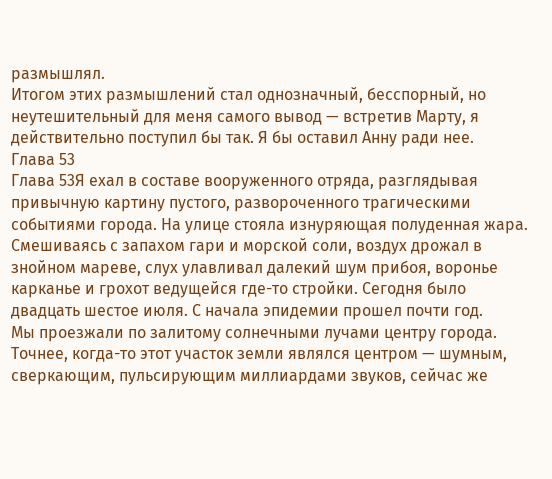размышлял.
Итогом этих размышлений стал однозначный, бесспорный, но неутешительный для меня самого вывод — встретив Марту, я действительно поступил бы так. Я бы оставил Анну ради нее.
Глава 53
Глава 53Я ехал в составе вооруженного отряда, разглядывая привычную картину пустого, развороченного трагическими событиями города. На улице стояла изнуряющая полуденная жара. Смешиваясь с запахом гари и морской соли, воздух дрожал в знойном мареве, слух улавливал далекий шум прибоя, воронье карканье и грохот ведущейся где-то стройки. Сегодня было двадцать шестое июля. С начала эпидемии прошел почти год.
Мы проезжали по залитому солнечными лучами центру города. Точнее, когда-то этот участок земли являлся центром — шумным, сверкающим, пульсирующим миллиардами звуков, сейчас же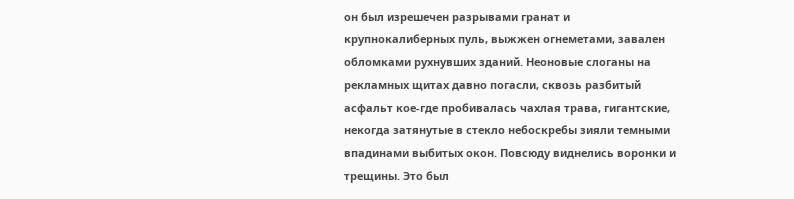он был изрешечен разрывами гранат и крупнокалиберных пуль, выжжен огнеметами, завален обломками рухнувших зданий. Неоновые слоганы на рекламных щитах давно погасли, сквозь разбитый асфальт кое-где пробивалась чахлая трава, гигантские, некогда затянутые в стекло небоскребы зияли темными впадинами выбитых окон. Повсюду виднелись воронки и трещины. Это был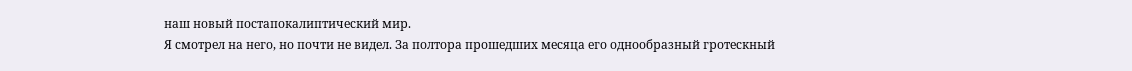наш новый постапокалиптический мир.
Я смотрел на него, но почти не видел. За полтора прошедших месяца его однообразный гротескный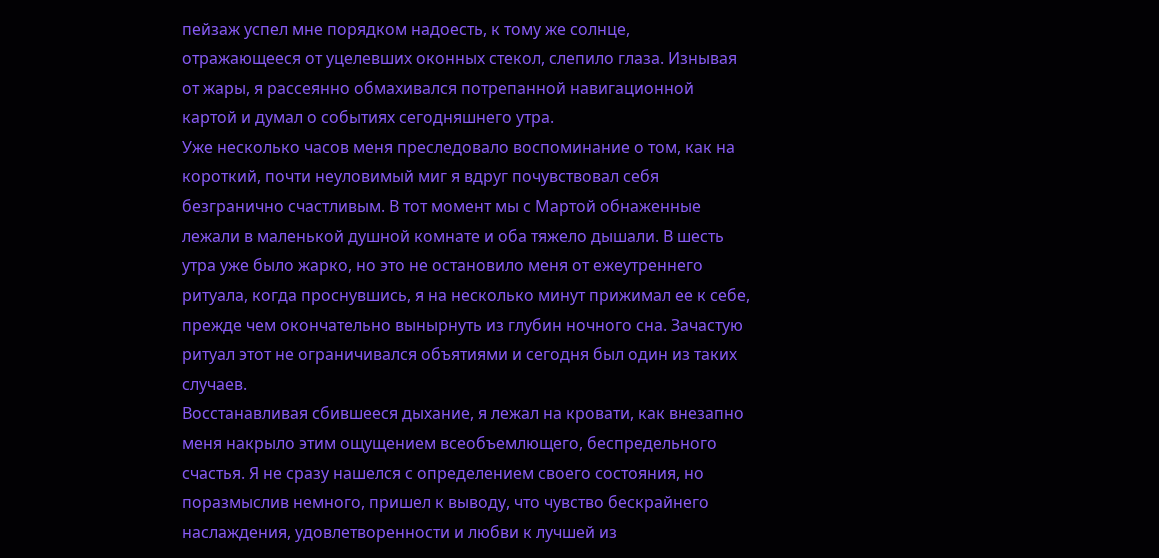пейзаж успел мне порядком надоесть, к тому же солнце, отражающееся от уцелевших оконных стекол, слепило глаза. Изнывая от жары, я рассеянно обмахивался потрепанной навигационной картой и думал о событиях сегодняшнего утра.
Уже несколько часов меня преследовало воспоминание о том, как на короткий, почти неуловимый миг я вдруг почувствовал себя безгранично счастливым. В тот момент мы с Мартой обнаженные лежали в маленькой душной комнате и оба тяжело дышали. В шесть утра уже было жарко, но это не остановило меня от ежеутреннего ритуала, когда проснувшись, я на несколько минут прижимал ее к себе, прежде чем окончательно вынырнуть из глубин ночного сна. Зачастую ритуал этот не ограничивался объятиями и сегодня был один из таких случаев.
Восстанавливая сбившееся дыхание, я лежал на кровати, как внезапно меня накрыло этим ощущением всеобъемлющего, беспредельного счастья. Я не сразу нашелся с определением своего состояния, но поразмыслив немного, пришел к выводу, что чувство бескрайнего наслаждения, удовлетворенности и любви к лучшей из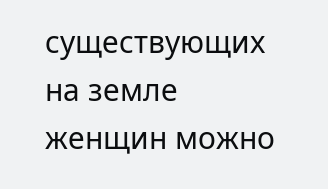существующих на земле женщин можно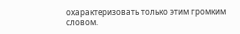охарактеризовать только этим громким словом.